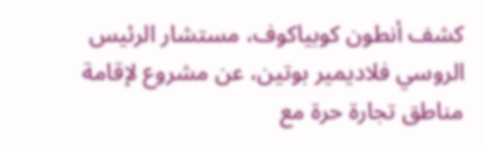كشف أنطون كوبياكوف، مستشار الرئيس الروسي فلاديمير بوتين، عن مشروع لإقامة مناطق تجارة حرة مع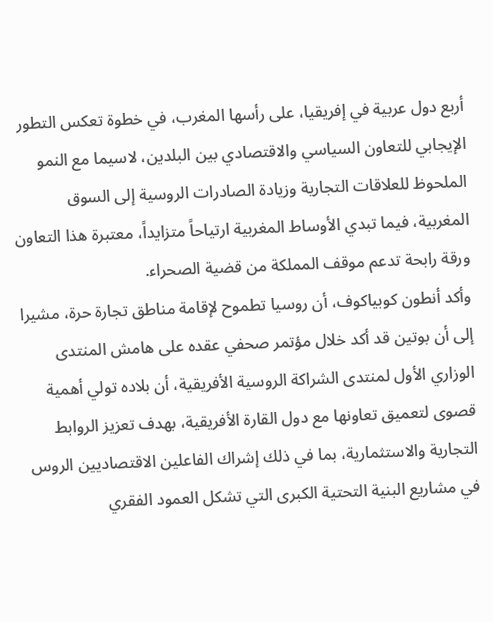أربع دول عربية في إفريقيا، على رأسها المغرب، في خطوة تعكس التطور الإيجابي للتعاون السياسي والاقتصادي بين البلدين، لاسيما مع النمو الملحوظ للعلاقات التجارية وزيادة الصادرات الروسية إلى السوق المغربية، فيما تبدي الأوساط المغربية ارتياحاً متزايداً، معتبرة هذا التعاون ورقة رابحة تدعم موقف المملكة من قضية الصحراء.
وأكد أنطون كوبياكوف، أن روسيا تطموح لإقامة مناطق تجارة حرة، مشيرا إلى أن بوتين قد أكد خلال مؤتمر صحفي عقده على هامش المنتدى الوزاري الأول لمنتدى الشراكة الروسية الأفريقية، أن بلاده تولي أهمية قصوى لتعميق تعاونها مع دول القارة الأفريقية، بهدف تعزيز الروابط التجارية والاستثمارية، بما في ذلك إشراك الفاعلين الاقتصاديين الروس في مشاريع البنية التحتية الكبرى التي تشكل العمود الفقري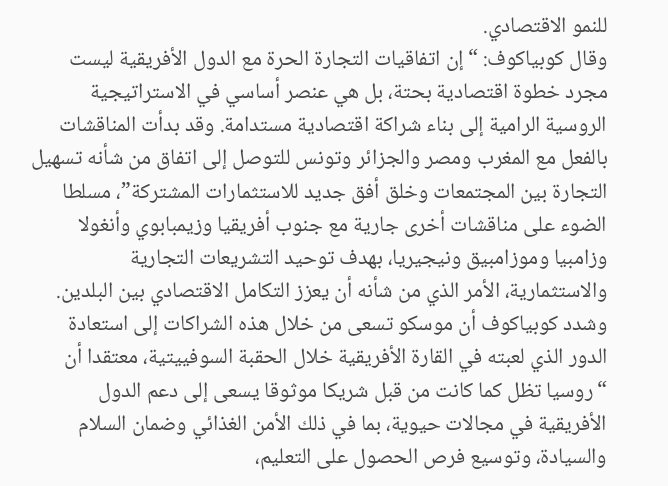للنمو الاقتصادي.
وقال كوبياكوف: “إن اتفاقيات التجارة الحرة مع الدول الأفريقية ليست مجرد خطوة اقتصادية بحتة، بل هي عنصر أساسي في الاستراتيجية الروسية الرامية إلى بناء شراكة اقتصادية مستدامة. وقد بدأت المناقشات بالفعل مع المغرب ومصر والجزائر وتونس للتوصل إلى اتفاق من شأنه تسهيل التجارة بين المجتمعات وخلق أفق جديد للاستثمارات المشتركة”، مسلطا الضوء على مناقشات أخرى جارية مع جنوب أفريقيا وزيمبابوي وأنغولا وزامبيا وموزامبيق ونيجيريا، بهدف توحيد التشريعات التجارية والاستثمارية، الأمر الذي من شأنه أن يعزز التكامل الاقتصادي بين البلدين.
وشدد كوبياكوف أن موسكو تسعى من خلال هذه الشراكات إلى استعادة الدور الذي لعبته في القارة الأفريقية خلال الحقبة السوفييتية، معتقدا أن “روسيا تظل كما كانت من قبل شريكا موثوقا يسعى إلى دعم الدول الأفريقية في مجالات حيوية، بما في ذلك الأمن الغذائي وضمان السلام والسيادة، وتوسيع فرص الحصول على التعليم،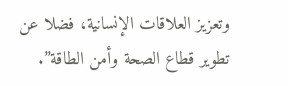وتعزيز العلاقات الإنسانية، فضلا عن تطوير قطاع الصحة وأمن الطاقة”.